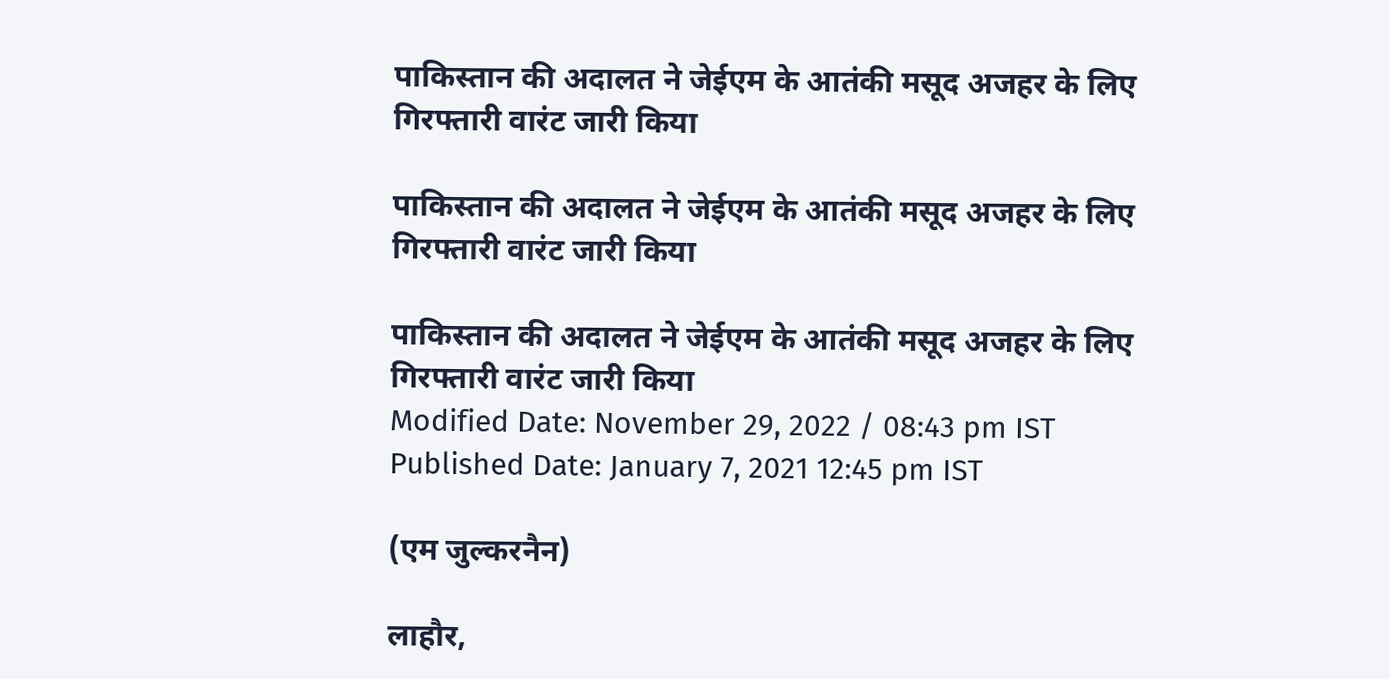पाकिस्तान की अदालत ने जेईएम के आतंकी मसूद अजहर के लिए गिरफ्तारी वारंट जारी किया

पाकिस्तान की अदालत ने जेईएम के आतंकी मसूद अजहर के लिए गिरफ्तारी वारंट जारी किया

पाकिस्तान की अदालत ने जेईएम के आतंकी मसूद अजहर के लिए गिरफ्तारी वारंट जारी किया
Modified Date: November 29, 2022 / 08:43 pm IST
Published Date: January 7, 2021 12:45 pm IST

(एम जुल्करनैन)

लाहौर,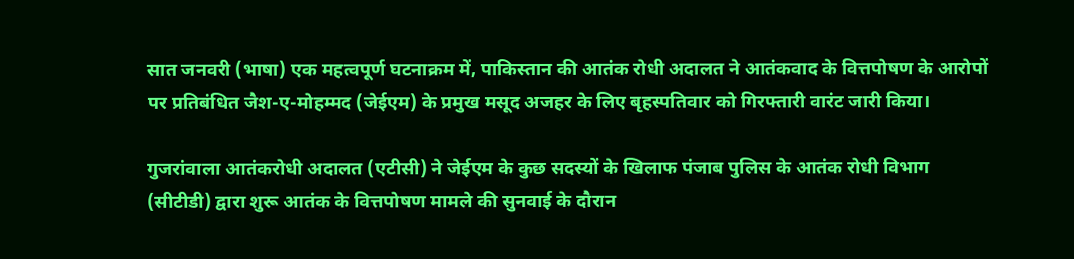सात जनवरी (भाषा) एक महत्वपूर्ण घटनाक्रम में, पाकिस्तान की आतंक रोधी अदालत ने आतंकवाद के वित्तपोषण के आरोपों पर प्रतिबंधित जैश-ए-मोहम्मद (जेईएम) के प्रमुख मसूद अजहर के लिए बृहस्पतिवार को गिरफ्तारी वारंट जारी किया।

गुजरांवाला आतंकरोधी अदालत (एटीसी) ने जेईएम के कुछ सदस्यों के खिलाफ पंजाब पुलिस के आतंक रोधी विभाग (सीटीडी) द्वारा शुरू आतंक के वित्तपोषण मामले की सुनवाई के दौरान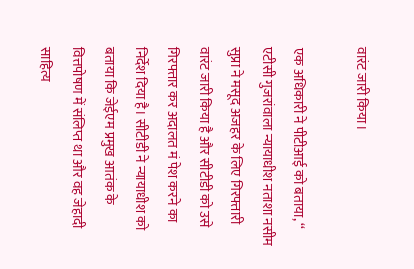वारंट जारी किया।

एक अधिकारी ने पीटीआई को बताया, ‘‘ एटीसी गुजरांवाला न्यायाधीश नताशा नसीम सुप्रा ने मसूद अजहर के लिए गिरफ्तारी वारंट जारी किया है और सीटीडी को उसे गिरफ्तार कर अदालत मं पेश करने का निर्देश दिया है। सीटीडी ने न्यायाधीश को बताया कि जेईएम प्रमुख आतंक के वित्तपोषण में संलिप्त था और वह जेहादी साहित्य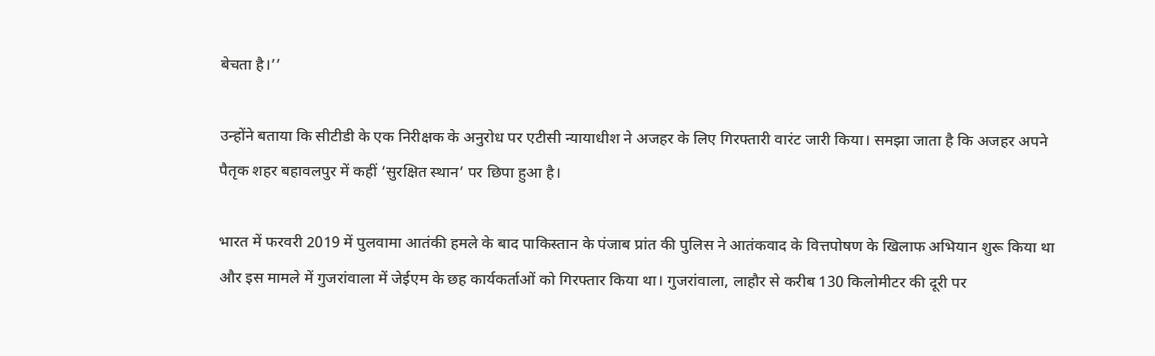बेचता है।’’

उन्होंने बताया कि सीटीडी के एक निरीक्षक के अनुरोध पर एटीसी न्यायाधीश ने अजहर के लिए गिरफ्तारी वारंट जारी किया। समझा जाता है कि अजहर अपने पैतृक शहर बहावलपुर में कहीं ‘सुरक्षित स्थान’ पर छिपा हुआ है।

भारत में फरवरी 2019 में पुलवामा आतंकी हमले के बाद पाकिस्तान के पंजाब प्रांत की पुलिस ने आतंकवाद के वित्तपोषण के खिलाफ अभियान शुरू किया था और इस मामले में गुजरांवाला में जेईएम के छह कार्यकर्ताओं को गिरफ्तार किया था। गुजरांवाला, लाहौर से करीब 130 किलोमीटर की दूरी पर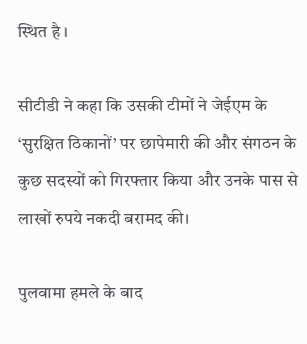स्थित है ।

सीटीडी ने कहा कि उसकी टीमों ने जेईएम के ‘सुरक्षित ठिकानों’ पर छापेमारी की और संगठन के कुछ सदस्यों को गिरफ्तार किया और उनके पास से लाखों रुपये नकदी बरामद की।

पुलवामा हमले के बाद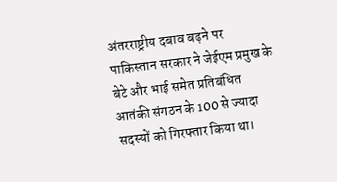अंतरराष्ट्रीय दबाव बढ़ने पर पाकिस्तान सरकार ने जेईएम प्रमुख के बेटे और भाई समेत प्रतिबंधित आतंकी संगठन के 100 से ज्यादा सदस्यों को गिरफ्तार किया था।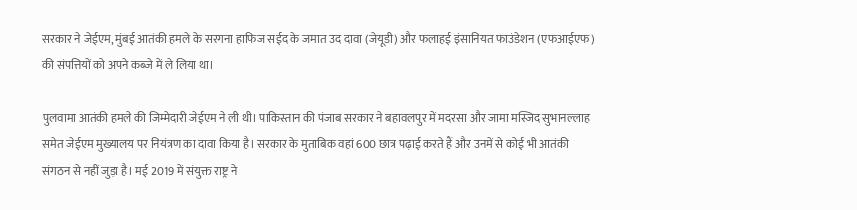सरकार ने जेईएम, मुंबई आतंकी हमले के सरगना हाफिज सईद के जमात उद दावा (जेयूडी) और फलाहई इंसानियत फाउंडेशन (एफआईएफ) की संपत्तियों को अपने कब्जे में ले लिया था।

पुलवामा आतंकी हमले की जिम्मेदारी जेईएम ने ली थी। पाकिस्तान की पंजाब सरकार ने बहावलपुर में मदरसा और जामा मस्जिद सुभानल्लाह समेत जेईएम मुख्यालय पर नियंत्रण का दावा किया है। सरकार के मुताबिक वहां 600 छात्र पढ़ाई करते हैं और उनमें से कोई भी आतंकी संगठन से नहीं जुड़ा है। मई 2019 में संयुक्त राष्ट्र ने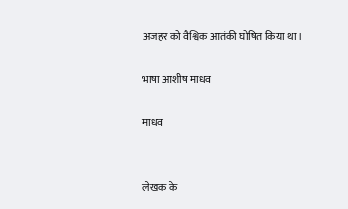अजहर को वैश्विक आतंकी घोषित किया था।

भाषा आशीष माधव

माधव


लेखक के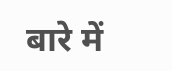बारे में